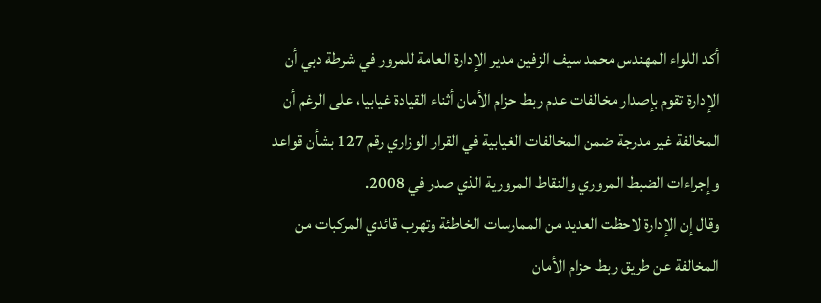أكد اللواء المهندس محمد سيف الزفين مدير الإدارة العامة للمرور في شرطة دبي أن الإدارة تقوم بإصدار مخالفات عدم ربط حزام الأمان أثناء القيادة غيابيا، على الرغم أن المخالفة غير مدرجة ضمن المخالفات الغيابية في القرار الوزاري رقم 127 بشأن قواعد وإجراءات الضبط المروري والنقاط المرورية الذي صدر في 2008.
وقال إن الإدارة لاحظت العديد من الممارسات الخاطئة وتهرب قائدي المركبات من المخالفة عن طريق ربط حزام الأمان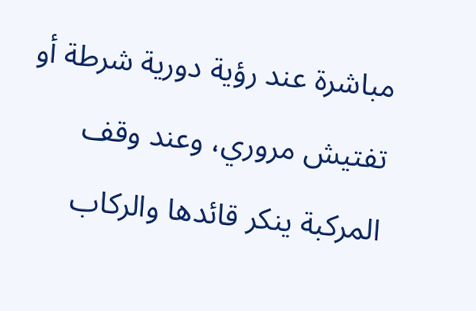مباشرة عند رؤية دورية شرطة أو تفتيش مروري، وعند وقف المركبة ينكر قائدها والركاب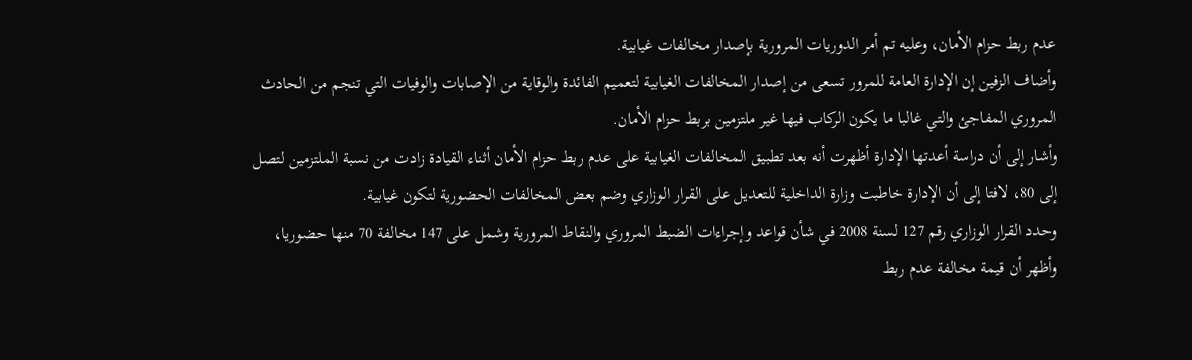عدم ربط حزام الأمان، وعليه تم أمر الدوريات المرورية بإصدار مخالفات غيابية.
وأضاف الزفين إن الإدارة العامة للمرور تسعى من إصدار المخالفات الغيابية لتعميم الفائدة والوقاية من الإصابات والوفيات التي تنجم من الحادث المروري المفاجئ والتي غالبا ما يكون الركاب فيها غير ملتزمين بربط حزام الأمان.
وأشار إلى أن دراسة أعدتها الإدارة أظهرت أنه بعد تطبيق المخالفات الغيابية على عدم ربط حزام الأمان أثناء القيادة زادت من نسبة الملتزمين لتصل إلى 80، لافتا إلى أن الإدارة خاطبت وزارة الداخلية للتعديل على القرار الوزاري وضم بعض المخالفات الحضورية لتكون غيابية.
وحدد القرار الوزاري رقم 127 لسنة 2008 في شأن قواعد وإجراءات الضبط المروري والنقاط المرورية وشمل على 147 مخالفة 70 منها حضوريا، وأظهر أن قيمة مخالفة عدم ربط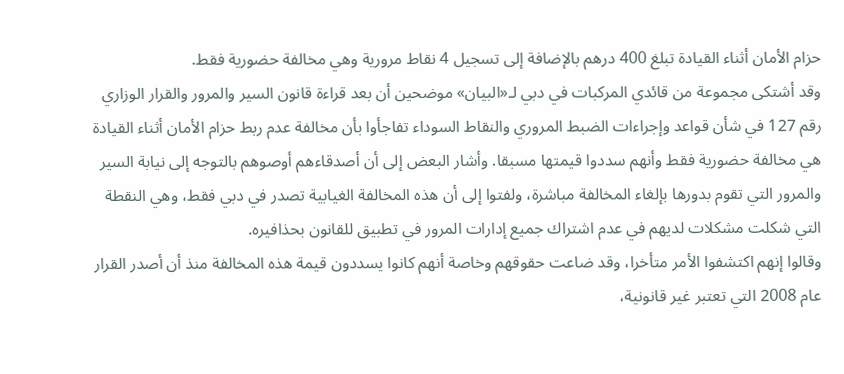حزام الأمان أثناء القيادة تبلغ 400 درهم بالإضافة إلى تسجيل 4 نقاط مرورية وهي مخالفة حضورية فقط.
وقد أشتكى مجموعة من قائدي المركبات في دبي لـ«البيان» موضحين أن بعد قراءة قانون السير والمرور والقرار الوزاري رقم 127 في شأن قواعد وإجراءات الضبط المروري والنقاط السوداء تفاجأوا بأن مخالفة عدم ربط حزام الأمان أثناء القيادة هي مخالفة حضورية فقط وأنهم سددوا قيمتها مسبقا. وأشار البعض إلى أن أصدقاءهم أوصوهم بالتوجه إلى نيابة السير والمرور التي تقوم بدورها بإلغاء المخالفة مباشرة، ولفتوا إلى أن هذه المخالفة الغيابية تصدر في دبي فقط، وهي النقطة التي شكلت مشكلات لديهم في عدم اشتراك جميع إدارات المرور في تطبيق للقانون بحذافيره.
وقالوا إنهم اكتشفوا الأمر متأخرا، وقد ضاعت حقوقهم وخاصة أنهم كانوا يسددون قيمة هذه المخالفة منذ أن أصدر القرار عام 2008 التي تعتبر غير قانونية،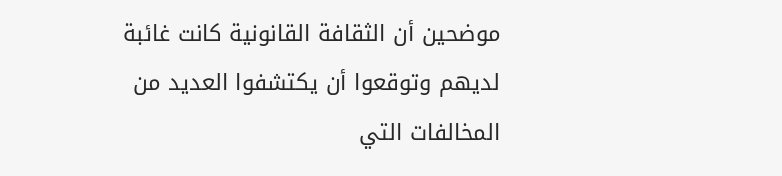موضحين أن الثقافة القانونية كانت غائبة لديهم وتوقعوا أن يكتشفوا العديد من المخالفات التي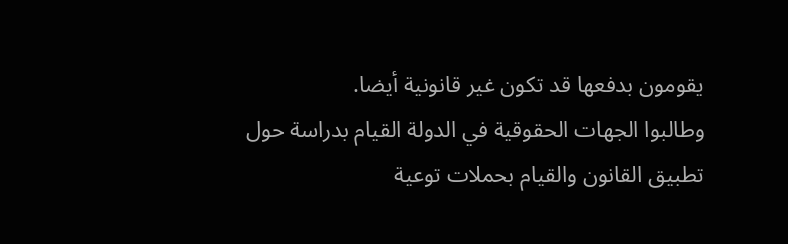يقومون بدفعها قد تكون غير قانونية أيضا.
وطالبوا الجهات الحقوقية في الدولة القيام بدراسة حول تطبيق القانون والقيام بحملات توعية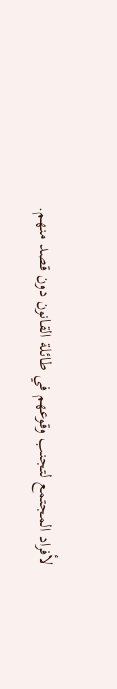لأفراد المجتمع لتجنب وقوعهم في طائلة القانون دون قصد منهم.